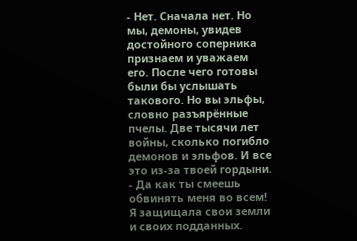- Нет. Сначала нет. Но мы, демоны, увидев достойного соперника признаем и уважаем его. После чего готовы были бы услышать такового. Но вы эльфы, словно разъярённые пчелы. Две тысячи лет войны, сколько погибло демонов и эльфов. И все это из-за твоей гордыни.
- Да как ты смеешь обвинять меня во всем! Я защищала свои земли и своих подданных.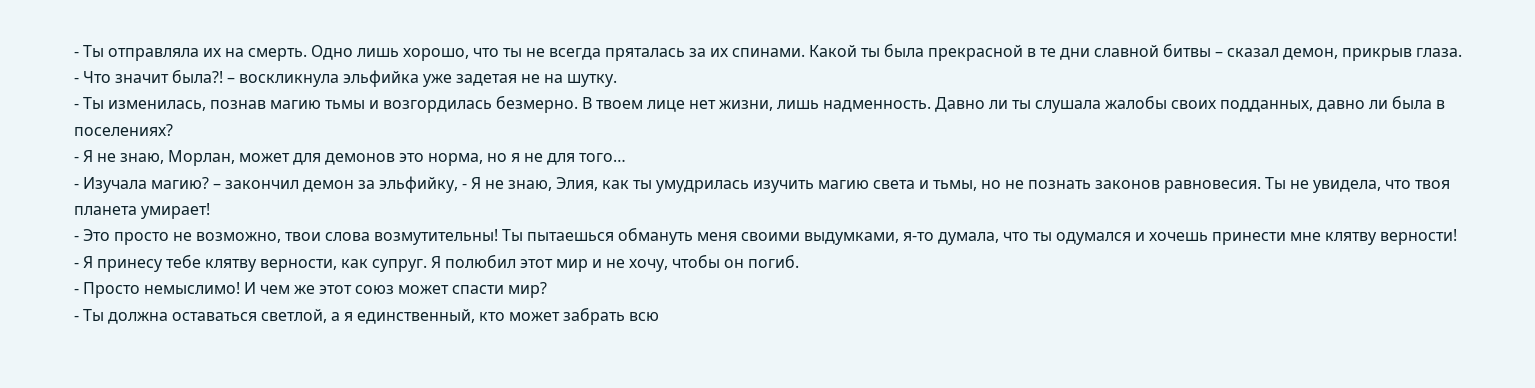- Ты отправляла их на смерть. Одно лишь хорошо, что ты не всегда пряталась за их спинами. Какой ты была прекрасной в те дни славной битвы – сказал демон, прикрыв глаза.
- Что значит была?! – воскликнула эльфийка уже задетая не на шутку.
- Ты изменилась, познав магию тьмы и возгордилась безмерно. В твоем лице нет жизни, лишь надменность. Давно ли ты слушала жалобы своих подданных, давно ли была в поселениях?
- Я не знаю, Морлан, может для демонов это норма, но я не для того…
- Изучала магию? – закончил демон за эльфийку, - Я не знаю, Элия, как ты умудрилась изучить магию света и тьмы, но не познать законов равновесия. Ты не увидела, что твоя планета умирает!
- Это просто не возможно, твои слова возмутительны! Ты пытаешься обмануть меня своими выдумками, я-то думала, что ты одумался и хочешь принести мне клятву верности!
- Я принесу тебе клятву верности, как супруг. Я полюбил этот мир и не хочу, чтобы он погиб.
- Просто немыслимо! И чем же этот союз может спасти мир?
- Ты должна оставаться светлой, а я единственный, кто может забрать всю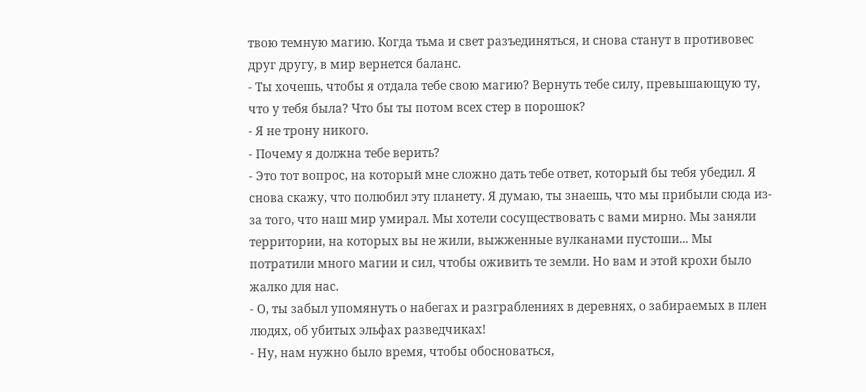твою темную магию. Когда тьма и свет разъединяться, и снова станут в противовес друг другу, в мир вернется баланс.
- Ты хочешь, чтобы я отдала тебе свою магию? Вернуть тебе силу, превышающую ту, что у тебя была? Что бы ты потом всех стер в порошок?
- Я не трону никого.
- Почему я должна тебе верить?
- Это тот вопрос, на который мне сложно дать тебе ответ, который бы тебя убедил. Я снова скажу, что полюбил эту планету. Я думаю, ты знаешь, что мы прибыли сюда из-за того, что наш мир умирал. Мы хотели сосуществовать с вами мирно. Мы заняли территории, на которых вы не жили, выжженные вулканами пустоши... Мы потратили много магии и сил, чтобы оживить те земли. Но вам и этой крохи было жалко для нас.
- О, ты забыл упомянуть о набегах и разграблениях в деревнях, о забираемых в плен людях, об убитых эльфах разведчиках!
- Ну, нам нужно было время, чтобы обосноваться,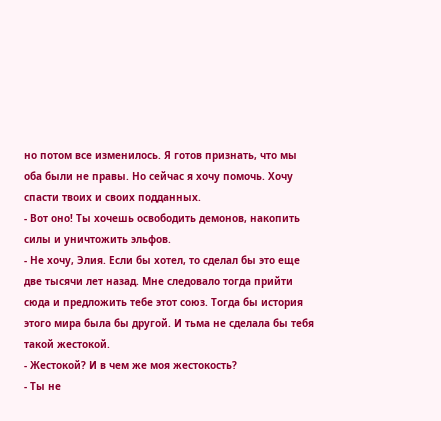но потом все изменилось. Я готов признать, что мы оба были не правы. Но сейчас я хочу помочь. Хочу спасти твоих и своих подданных.
- Вот оно! Ты хочешь освободить демонов, накопить силы и уничтожить эльфов.
- Не хочу, Элия. Если бы хотел, то сделал бы это еще две тысячи лет назад. Мне следовало тогда прийти сюда и предложить тебе этот союз. Тогда бы история этого мира была бы другой. И тьма не сделала бы тебя такой жестокой.
- Жестокой? И в чем же моя жестокость?
- Ты не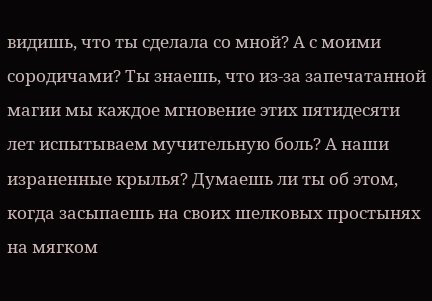видишь, что ты сделала со мной? А с моими сородичами? Ты знаешь, что из-за запечатанной магии мы каждое мгновение этих пятидесяти лет испытываем мучительную боль? А наши израненные крылья? Думаешь ли ты об этом, когда засыпаешь на своих шелковых простынях на мягком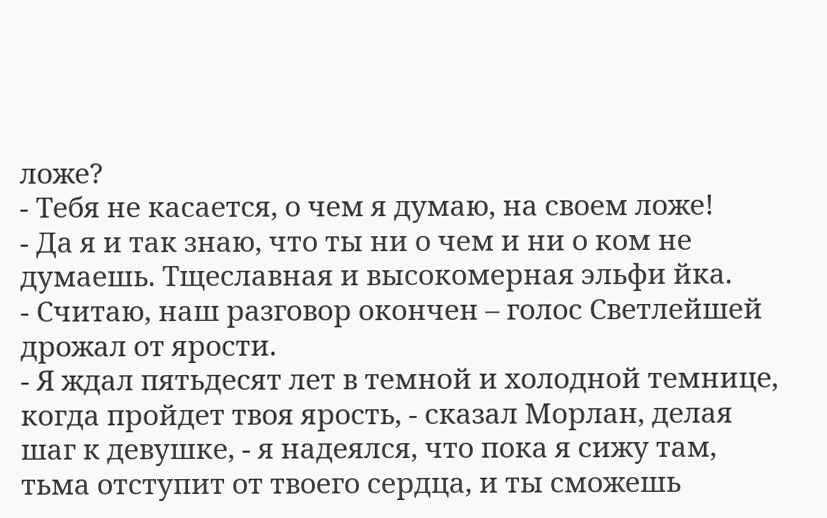ложе?
- Тебя не касается, о чем я думаю, на своем ложе!
- Да я и так знаю, что ты ни о чем и ни о ком не думаешь. Тщеславная и высокомерная эльфи йка.
- Считаю, наш разговор окончен – голос Светлейшей дрожал от ярости.
- Я ждал пятьдесят лет в темной и холодной темнице, когда пройдет твоя ярость, - сказал Морлан, делая шаг к девушке, - я надеялся, что пока я сижу там, тьма отступит от твоего сердца, и ты сможешь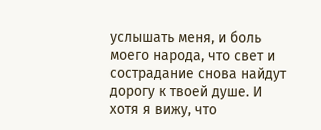услышать меня, и боль моего народа, что свет и сострадание снова найдут дорогу к твоей душе. И хотя я вижу, что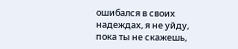ошибался в своих надеждах, я не уйду, пока ты не скажешь,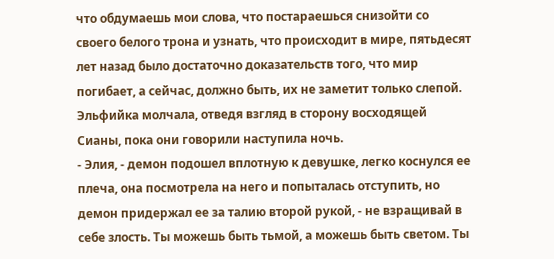что обдумаешь мои слова, что постараешься снизойти со своего белого трона и узнать, что происходит в мире, пятьдесят лет назад было достаточно доказательств того, что мир погибает, а сейчас, должно быть, их не заметит только слепой.
Эльфийка молчала, отведя взгляд в сторону восходящей Сианы, пока они говорили наступила ночь.
- Элия, - демон подошел вплотную к девушке, легко коснулся ее плеча, она посмотрела на него и попыталась отступить, но демон придержал ее за талию второй рукой, - не взращивай в себе злость. Ты можешь быть тьмой, а можешь быть светом. Ты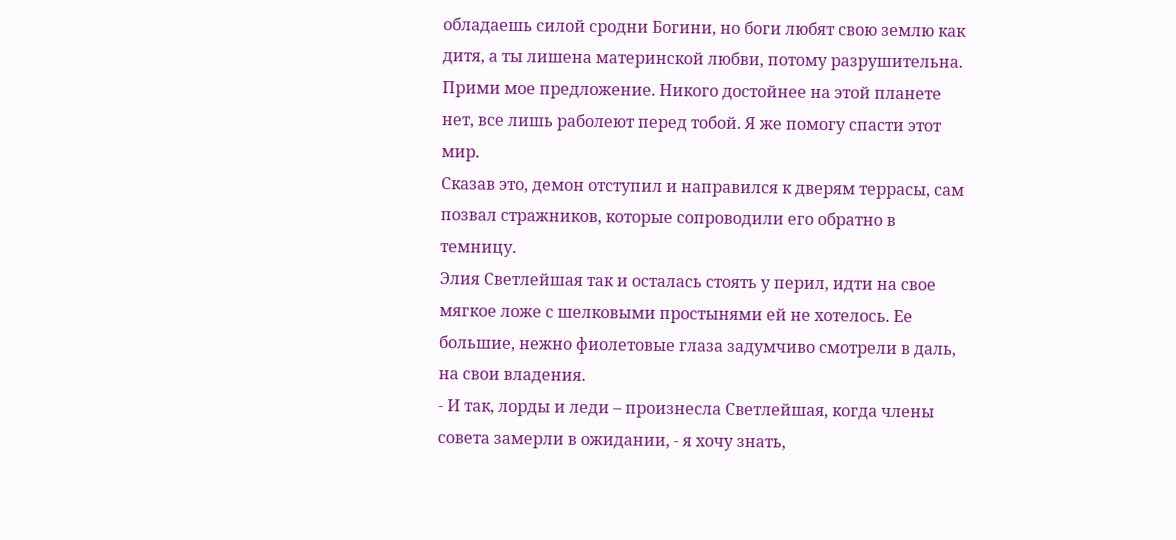обладаешь силой сродни Богини, но боги любят свою землю как дитя, а ты лишена материнской любви, потому разрушительна. Прими мое предложение. Никого достойнее на этой планете нет, все лишь раболеют перед тобой. Я же помогу спасти этот мир.
Сказав это, демон отступил и направился к дверям террасы, сам позвал стражников, которые сопроводили его обратно в темницу.
Элия Светлейшая так и осталась стоять у перил, идти на свое мягкое ложе с шелковыми простынями ей не хотелось. Ее большие, нежно фиолетовые глаза задумчиво смотрели в даль, на свои владения.
- И так, лорды и леди – произнесла Светлейшая, когда члены совета замерли в ожидании, - я хочу знать,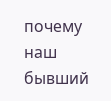почему наш бывший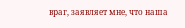враг, заявляет мне, что наша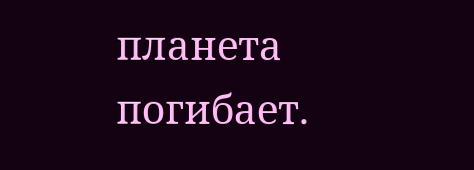планета погибает.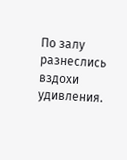По залу разнеслись вздохи удивления.